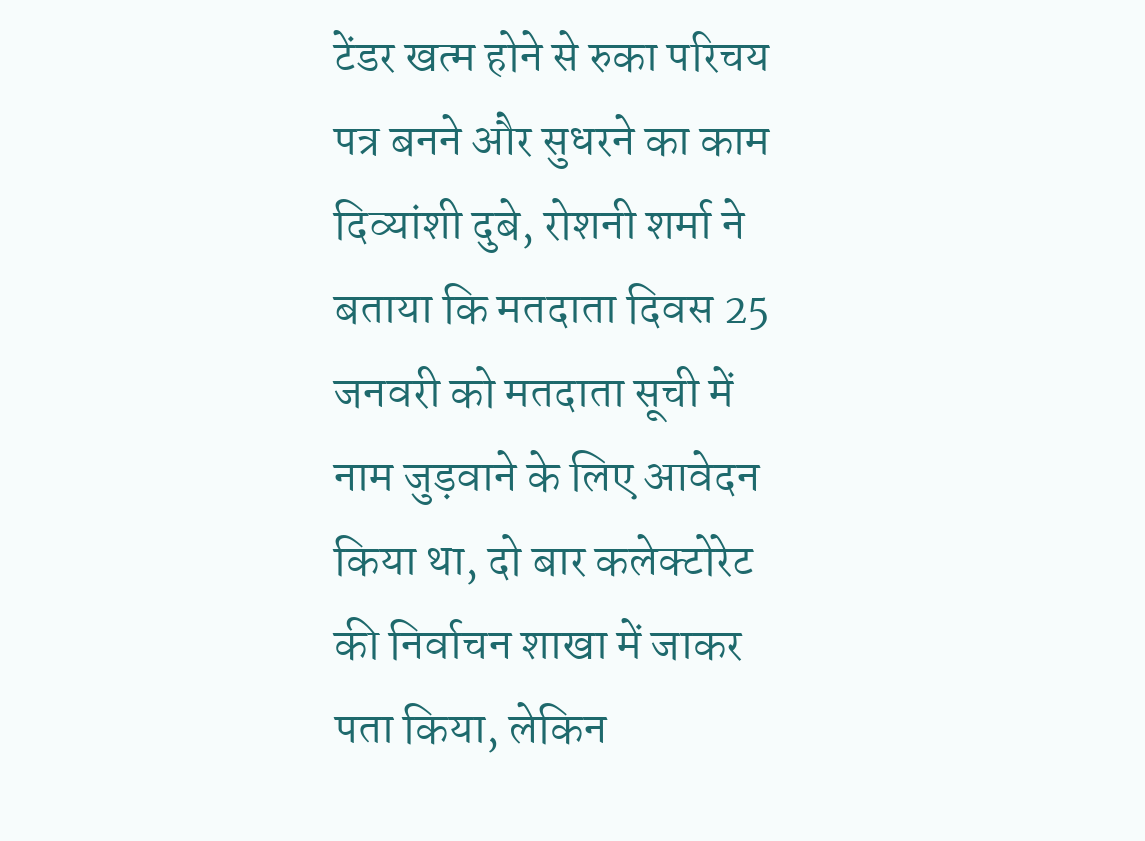टेंडर खत्म होने से रुका परिचय पत्र बनने और सुधरने का काम
दिव्यांशी दुबे, रोशनी शर्मा ने बताया कि मतदाता दिवस 25 जनवरी को मतदाता सूची में नाम जुड़वाने के लिए आवेदन किया था, दो बार कलेक्टोरेट की निर्वाचन शाखा में जाकर पता किया, लेकिन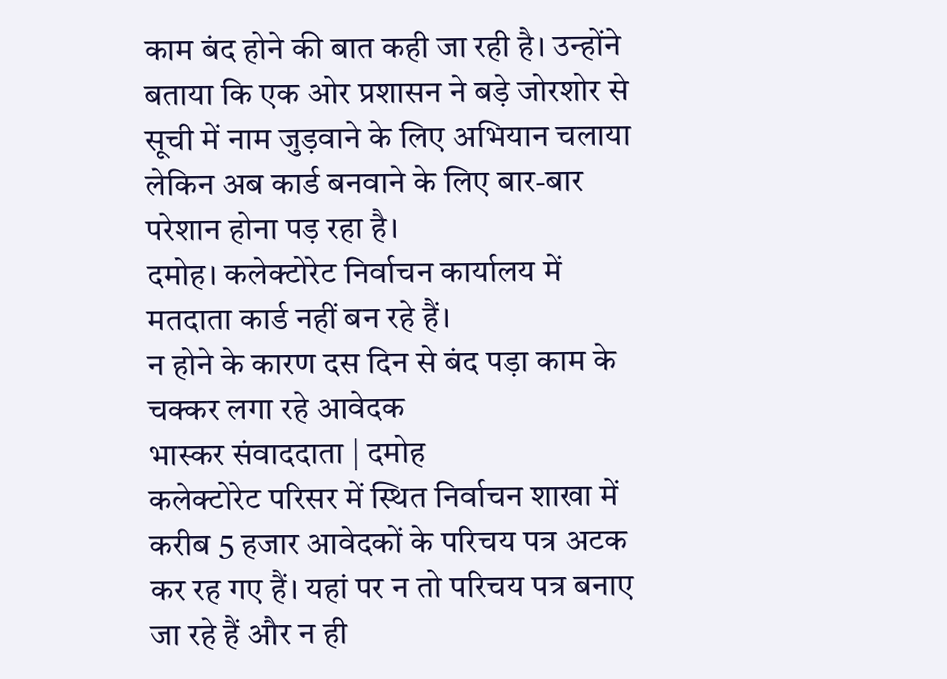काम बंद होने की बात कही जा रही है। उन्होंने बताया कि एक ओर प्रशासन ने बड़े जोरशोर से सूची में नाम जुड़वाने के लिए अभियान चलाया लेकिन अब कार्ड बनवाने के लिए बार-बार परेशान होना पड़ रहा है।
दमोह। कलेक्टोरेट निर्वाचन कार्यालय में मतदाता कार्ड नहीं बन रहे हैं।
न होने के कारण दस दिन से बंद पड़ा काम के चक्कर लगा रहे आवेदक
भास्कर संवाददाता | दमोह
कलेक्टोरेट परिसर में स्थित निर्वाचन शाखा में करीब 5 हजार आवेदकों के परिचय पत्र अटक कर रह गए हैं। यहां पर न तो परिचय पत्र बनाए जा रहे हैं और न ही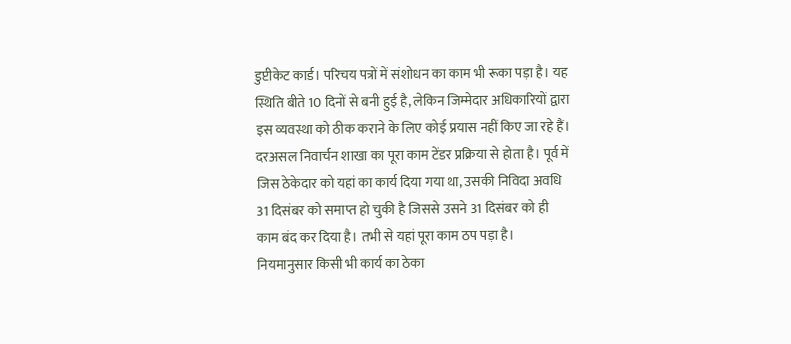डुप्टीकेट कार्ड। परिचय पत्रों में संशोधन का काम भी रूका पड़ा है। यह स्थिति बीते 10 दिनों से बनी हुई है, लेकिन जिम्मेदार अधिकारियों द्वारा इस व्यवस्था को ठीक कराने के लिए कोई प्रयास नहीं किए जा रहे हैं।
दरअसल निवार्चन शाखा का पूरा काम टेंडर प्रक्रिया से होता है। पूर्व में जिस ठेकेदार को यहां का कार्य दिया गया था, उसकी निविदा अवधि 31 दिसंबर को समाप्त हो चुकी है जिससे उसने 31 दिसंबर को ही काम बंद कर दिया है। तभी से यहां पूरा काम ठप पड़ा है। नियमानुसार किसी भी कार्य का ठेका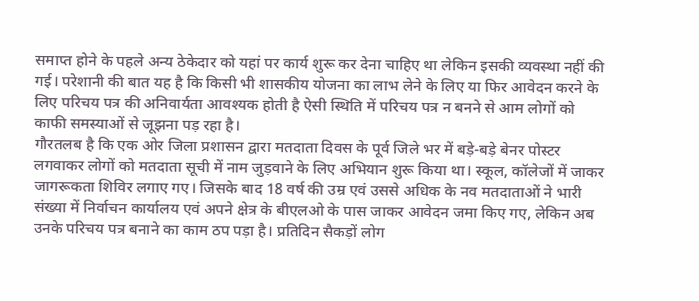समाप्त होने के पहले अन्य ठेकेदार को यहां पर कार्य शुरू कर देना चाहिए था लेकिन इसकी व्यवस्था नहीं की गई। परेशानी की बात यह है कि किसी भी शासकीय योजना का लाभ लेने के लिए या फिर आवेदन करने के लिए परिचय पत्र की अनिवार्यता आवश्यक होती है ऐसी स्थिति में परिचय पत्र न बनने से आम लोगों को काफी समस्याओं से जूझना पड़ रहा है।
गौरतलब है कि एक ओर जिला प्रशासन द्वारा मतदाता दिवस के पूर्व जिले भर में बड़े-बड़े बेनर पोस्टर लगवाकर लोगों को मतदाता सूची में नाम जुड़वाने के लिए अभियान शुरू किया था। स्कूल, कॉलेजों में जाकर जागरूकता शिविर लगाए गए। जिसके बाद 18 वर्ष की उम्र एवं उससे अधिक के नव मतदाताओं ने भारी संख्या में निर्वाचन कार्यालय एवं अपने क्षेत्र के बीएलओ के पास जाकर आवेदन जमा किए गए, लेकिन अब उनके परिचय पत्र बनाने का काम ठप पड़ा है। प्रतिदिन सैकड़ों लोग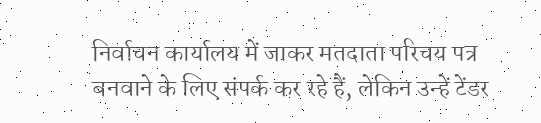निर्वाचन कार्यालय में जाकर मतदाता परिचय पत्र बनवाने के लिए संपर्क कर रहे हैं, लेकिन उन्हें टेंडर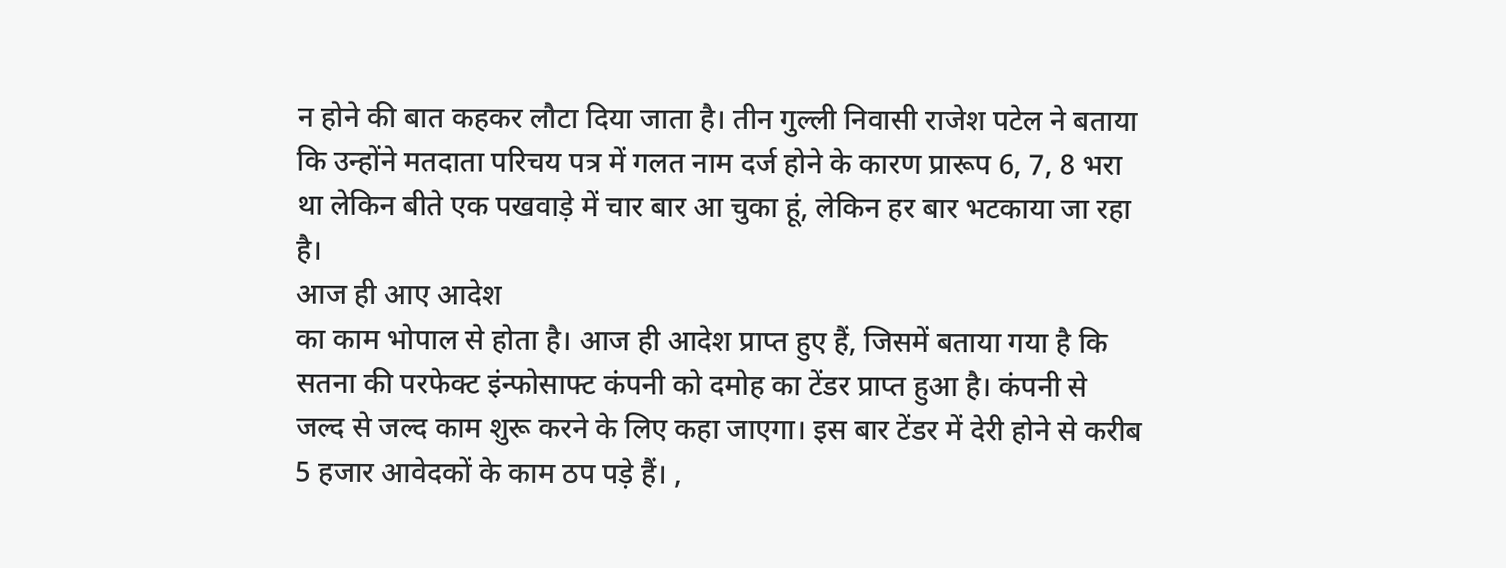न होने की बात कहकर लौटा दिया जाता है। तीन गुल्ली निवासी राजेश पटेल ने बताया कि उन्होंने मतदाता परिचय पत्र में गलत नाम दर्ज होने के कारण प्रारूप 6, 7, 8 भरा था लेकिन बीते एक पखवाड़े में चार बार आ चुका हूं, लेकिन हर बार भटकाया जा रहा है।
आज ही आए आदेश
का काम भोपाल से होता है। आज ही आदेश प्राप्त हुए हैं, जिसमें बताया गया है कि सतना की परफेक्ट इंन्फोसाफ्ट कंपनी को दमोह का टेंडर प्राप्त हुआ है। कंपनी से जल्द से जल्द काम शुरू करने के लिए कहा जाएगा। इस बार टेंडर में देरी होने से करीब 5 हजार आवेदकों के काम ठप पड़े हैं। ,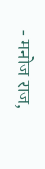- मनोज राज,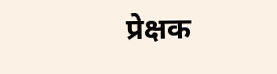प्रेक्षक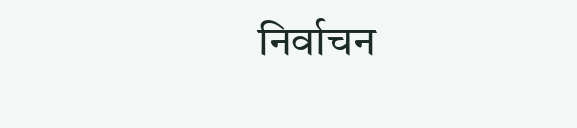निर्वाचन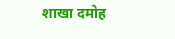शाखा दमोह